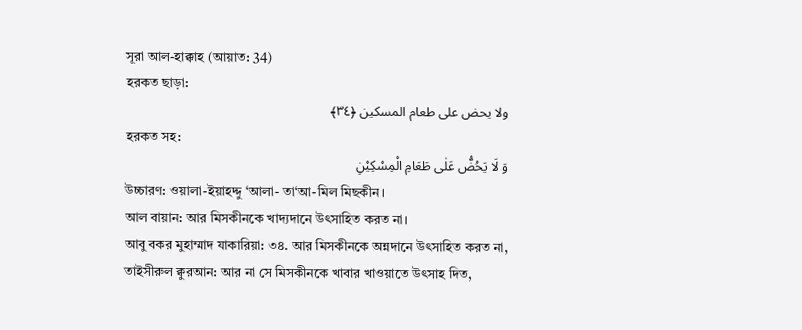সূরা আল-হাক্কাহ (আয়াত: 34)
হরকত ছাড়া:
ولا يحض على طعام المسكين ﴿٣٤﴾
হরকত সহ:
وَ لَا یَحُضُّ عَلٰی طَعَامِ الْمِسْکِیْنِ
উচ্চারণ: ওয়ালা-ইয়াহদ্দু ‘আলা- তা‘আ-মিল মিছকীন।
আল বায়ান: আর মিসকীনকে খাদ্যদানে উৎসাহিত করত না।
আবু বকর মুহাম্মাদ যাকারিয়া: ৩৪. আর মিসকীনকে অন্নদানে উৎসাহিত করত না,
তাইসীরুল ক্বুরআন: আর না সে মিসকীনকে খাবার খাওয়াতে উৎসাহ দিত,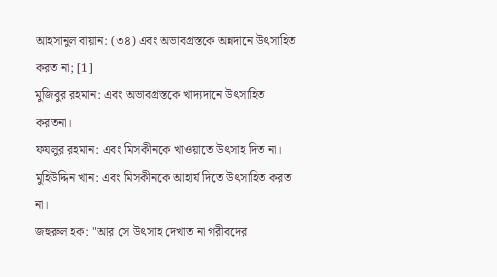আহসানুল বায়ান: (৩৪) এবং অভাবগ্রস্তকে অন্নদানে উৎসাহিত করত না; [1]
মুজিবুর রহমান: এবং অভাবগ্রস্তকে খাদ্যদানে উৎসাহিত করতনা।
ফযলুর রহমান: এবং মিসকীনকে খাওয়াতে উৎসাহ দিত না।
মুহিউদ্দিন খান: এবং মিসকীনকে আহার্য দিতে উৎসাহিত করত না।
জহুরুল হক: "আর সে উৎসাহ দেখাত না গরীবদের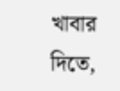খাবার দিতে,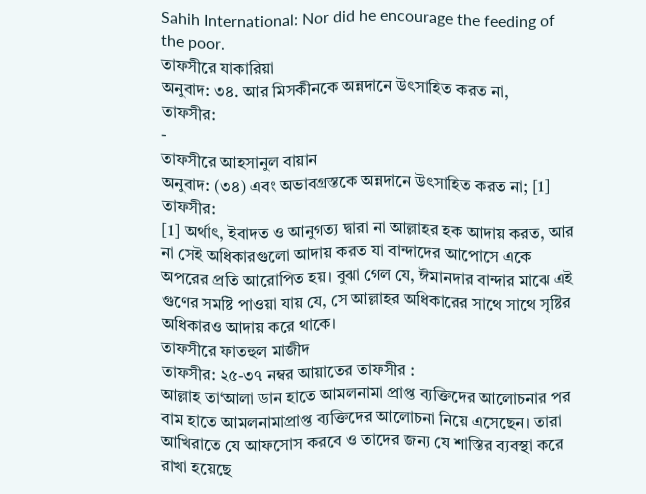Sahih International: Nor did he encourage the feeding of the poor.
তাফসীরে যাকারিয়া
অনুবাদ: ৩৪. আর মিসকীনকে অন্নদানে উৎসাহিত করত না,
তাফসীর:
-
তাফসীরে আহসানুল বায়ান
অনুবাদ: (৩৪) এবং অভাবগ্রস্তকে অন্নদানে উৎসাহিত করত না; [1]
তাফসীর:
[1] অর্থাৎ, ইবাদত ও আনুগত্য দ্বারা না আল্লাহর হক আদায় করত, আর না সেই অধিকারগুলো আদায় করত যা বান্দাদের আপোসে একে অপরের প্রতি আরোপিত হয়। বুঝা গেল যে, ঈমানদার বান্দার মাঝে এই গুণের সমষ্টি পাওয়া যায় যে, সে আল্লাহর অধিকারের সাথে সাথে সৃষ্টির অধিকারও আদায় করে থাকে।
তাফসীরে ফাতহুল মাজীদ
তাফসীর: ২৫-৩৭ নম্বর আয়াতের তাফসীর :
আল্লাহ তা‘আলা ডান হাতে আমলনামা প্রাপ্ত ব্যক্তিদের আলোচনার পর বাম হাতে আমলনামাপ্রাপ্ত ব্যক্তিদের আলোচনা নিয়ে এসেছেন। তারা আখিরাতে যে আফসোস করবে ও তাদের জন্য যে শাস্তির ব্যবস্থা করে রাখা হয়েছে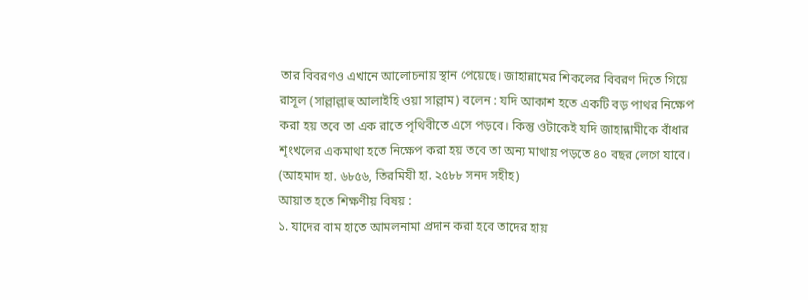তার বিবরণও এখানে আলোচনায় স্থান পেয়েছে। জাহান্নামের শিকলের বিবরণ দিতে গিয়ে রাসূল (সাল্লাল্লাহু আলাইহি ওয়া সাল্লাম) বলেন : যদি আকাশ হতে একটি বড় পাথর নিক্ষেপ করা হয় তবে তা এক রাতে পৃথিবীতে এসে পড়বে। কিন্তু ওটাকেই যদি জাহান্নামীকে বাঁধার শৃংখলের একমাথা হতে নিক্ষেপ করা হয় তবে তা অন্য মাথায় পড়তে ৪০ বছর লেগে যাবে। (আহমাদ হা. ৬৮৫৬, তিরমিযী হা. ২৫৮৮ সনদ সহীহ)
আয়াত হতে শিক্ষণীয় বিষয় :
১. যাদের বাম হাতে আমলনামা প্রদান করা হবে তাদের হায়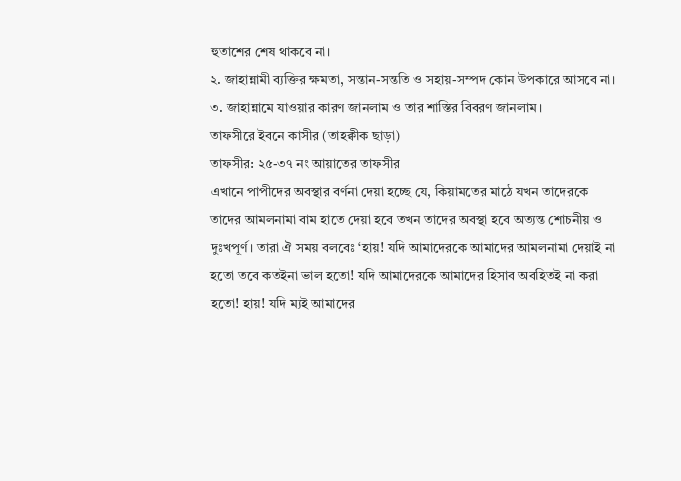হুতাশের শেষ থাকবে না।
২. জাহান্নামী ব্যক্তির ক্ষমতা, সন্তান-সন্ততি ও সহায়-সম্পদ কোন উপকারে আসবে না।
৩. জাহান্নামে যাওয়ার কারণ জানলাম ও তার শাস্তির বিবরণ জানলাম।
তাফসীরে ইবনে কাসীর (তাহক্বীক ছাড়া)
তাফসীর: ২৫-৩৭ নং আয়াতের তাফসীর
এখানে পাপীদের অবস্থার বর্ণনা দেয়া হচ্ছে যে, কিয়ামতের মাঠে যখন তাদেরকে তাদের আমলনামা বাম হাতে দেয়া হবে তখন তাদের অবস্থা হবে অত্যন্ত শোচনীয় ও দুঃখপূর্ণ। তারা ঐ সময় বলবেঃ ‘হায়! যদি আমাদেরকে আমাদের আমলনামা দেয়াই না হতো তবে কতইনা ভাল হতো! যদি আমাদেরকে আমাদের হিসাব অবহিতই না করা হতো! হায়! যদি ম্যই আমাদের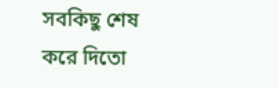সবকিছু শেষ করে দিতো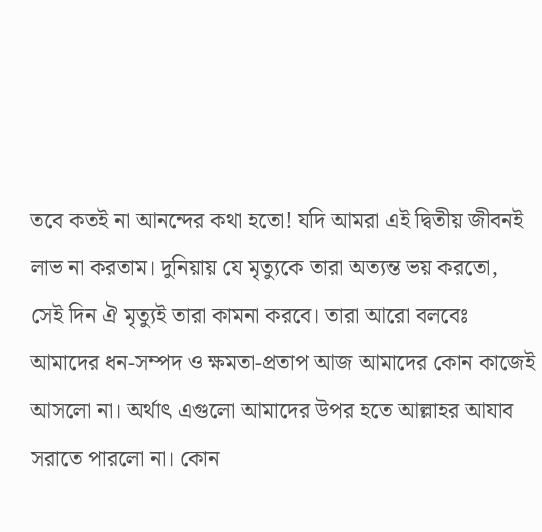তবে কতই না আনন্দের কথা হতো! যদি আমরা এই দ্বিতীয় জীবনই লাভ না করতাম। দুনিয়ায় যে মৃত্যুকে তারা অত্যন্ত ভয় করতো, সেই দিন ঐ মৃত্যুই তারা কামনা করবে। তারা আরো বলবেঃ আমাদের ধন-সম্পদ ও ক্ষমতা-প্রতাপ আজ আমাদের কোন কাজেই আসলো না। অর্থাৎ এগুলো আমাদের উপর হতে আল্লাহর আযাব সরাতে পারলো না। কোন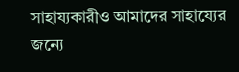সাহায্যকারীও আমাদের সাহায্যের জন্যে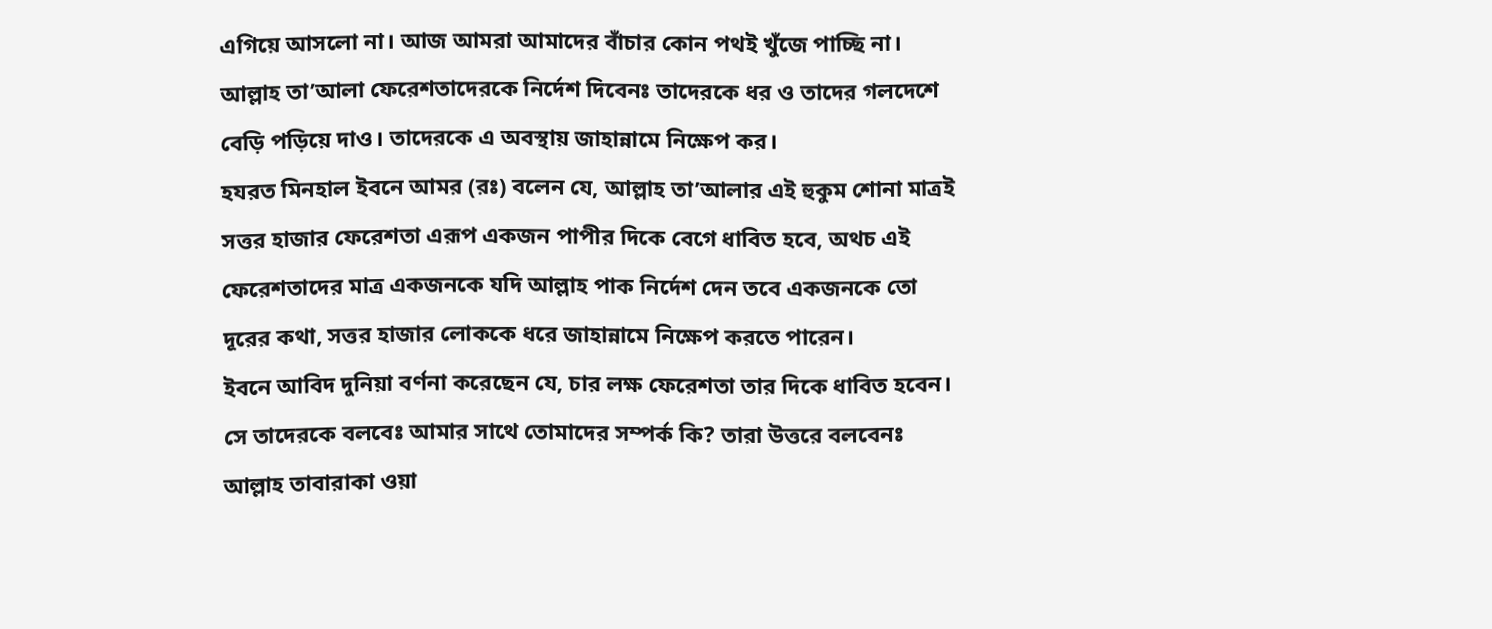এগিয়ে আসলো না। আজ আমরা আমাদের বাঁচার কোন পথই খুঁজে পাচ্ছি না।
আল্লাহ তা’আলা ফেরেশতাদেরকে নির্দেশ দিবেনঃ তাদেরকে ধর ও তাদের গলদেশে বেড়ি পড়িয়ে দাও। তাদেরকে এ অবস্থায় জাহান্নামে নিক্ষেপ কর।
হযরত মিনহাল ইবনে আমর (রঃ) বলেন যে, আল্লাহ তা’আলার এই হুকুম শোনা মাত্রই সত্তর হাজার ফেরেশতা এরূপ একজন পাপীর দিকে বেগে ধাবিত হবে, অথচ এই ফেরেশতাদের মাত্র একজনকে যদি আল্লাহ পাক নির্দেশ দেন তবে একজনকে তো দূরের কথা, সত্তর হাজার লোককে ধরে জাহান্নামে নিক্ষেপ করতে পারেন।
ইবনে আবিদ দুনিয়া বর্ণনা করেছেন যে, চার লক্ষ ফেরেশতা তার দিকে ধাবিত হবেন। সে তাদেরকে বলবেঃ আমার সাথে তোমাদের সম্পর্ক কি? তারা উত্তরে বলবেনঃ আল্লাহ তাবারাকা ওয়া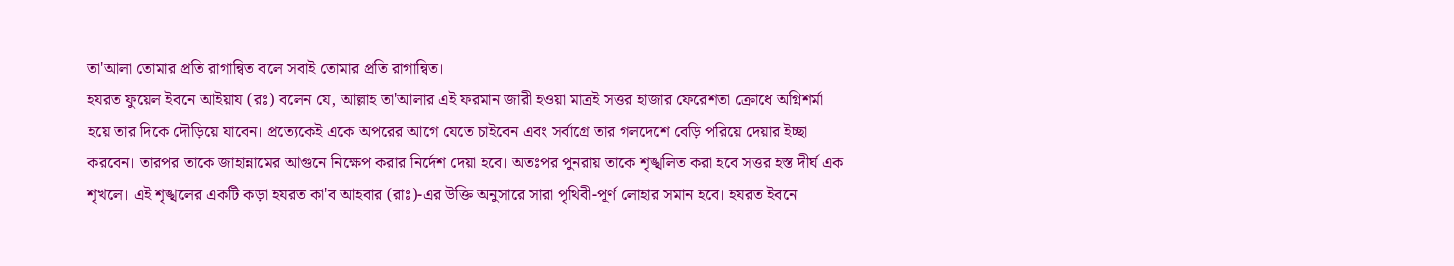তা'আলা তোমার প্রতি রাগান্বিত বলে সবাই তোমার প্রতি রাগান্বিত।
হযরত ফুয়েল ইবনে আইয়ায (রঃ) বলেন যে, আল্লাহ তা'আলার এই ফরমান জারী হওয়া মাত্রই সত্তর হাজার ফেরেশতা ক্রোধে অগ্নিশর্মা হয়ে তার দিকে দৌড়িয়ে যাবেন। প্রত্যেকেই একে অপরের আগে যেতে চাইবেন এবং সর্বাগ্রে তার গলদেশে বেড়ি পরিয়ে দেয়ার ইচ্ছা করবেন। তারপর তাকে জাহান্নামের আগুনে নিক্ষেপ করার নির্দেশ দেয়া হবে। অতঃপর পুনরায় তাকে শৃঙ্খলিত করা হবে সত্তর হস্ত দীর্ঘ এক শৃখলে। এই শৃঙ্খলের একটি কড়া হযরত কা'ব আহবার (রাঃ)-এর উক্তি অনুসারে সারা পৃথিবী-পূর্ণ লোহার সমান হবে। হযরত ইবনে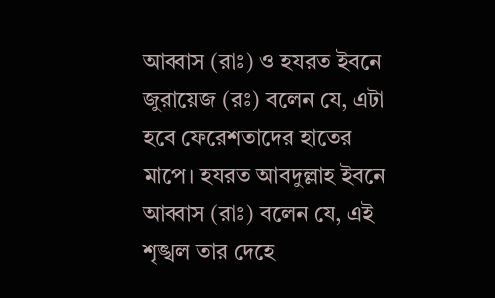আব্বাস (রাঃ) ও হযরত ইবনে জুরায়েজ (রঃ) বলেন যে, এটা হবে ফেরেশতাদের হাতের মাপে। হযরত আবদুল্লাহ ইবনে আব্বাস (রাঃ) বলেন যে, এই শৃঙ্খল তার দেহে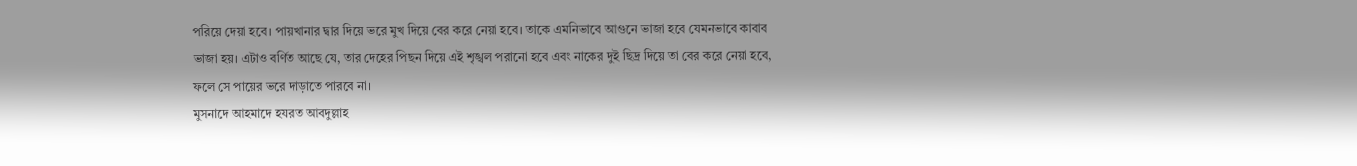পরিয়ে দেয়া হবে। পায়খানার দ্বার দিয়ে ভরে মুখ দিয়ে বের করে নেয়া হবে। তাকে এমনিভাবে আগুনে ভাজা হবে যেমনভাবে কাবাব ভাজা হয়। এটাও বর্ণিত আছে যে, তার দেহের পিছন দিয়ে এই শৃঙ্খল পরানো হবে এবং নাকের দুই ছিদ্র দিয়ে তা বের করে নেয়া হবে, ফলে সে পায়ের ভরে দাড়াতে পারবে না।
মুসনাদে আহমাদে হযরত আবদুল্লাহ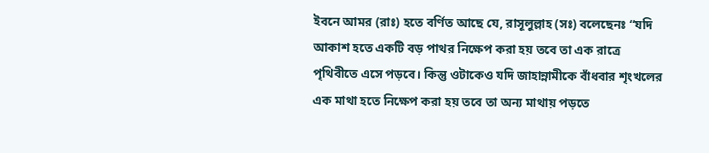ইবনে আমর (রাঃ) হতে বর্ণিত আছে যে, রাসূলুল্লাহ (সঃ) বলেছেনঃ “যদি আকাশ হতে একটি বড় পাথর নিক্ষেপ করা হয় তবে তা এক রাত্রে পৃথিবীতে এসে পড়বে। কিন্তু ওটাকেও যদি জাহান্নামীকে বাঁধবার শৃংখলের এক মাথা হতে নিক্ষেপ করা হয় তবে তা অন্য মাথায় পড়তে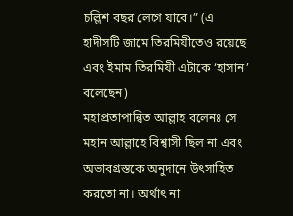চল্লিশ বছর লেগে যাবে।” (এ হাদীসটি জামে তিরমিযীতেও রয়েছে এবং ইমাম তিরমিযী এটাকে ‘হাসান’ বলেছেন)
মহাপ্রতাপান্বিত আল্লাহ বলেনঃ সে মহান আল্লাহে বিশ্বাসী ছিল না এবং অভাবগ্রস্তকে অনুদানে উৎসাহিত করতো না। অর্থাৎ না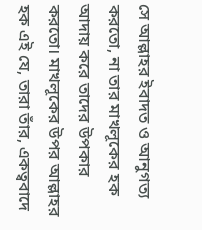সে আল্লাহর ইবাদত ও আনুগত্য করতো, না তার মাখলূকের হক আদায় করে তাদের উপকার করতো। মাখলূকের উপর আল্লাহর হক এই যে, তারা তাঁর, একত্ববাদে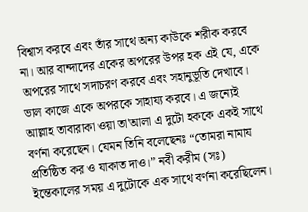বিশ্বাস করবে এবং তাঁর সাথে অন্য কাউকে শরীক করবে না। আর বান্দাদের একের অপরের উপর হক এই যে, একে অপরের সাথে সদাচরণ করবে এবং সহানুভূতি দেখাবে। ভাল কাজে একে অপরকে সাহায্য করবে। এ জন্যেই আল্লাহ তাবারাকা ওয়া তা'আলা এ দুটো হককে একই সাথে বর্ণনা করেছেন। যেমন তিনি বলেছেনঃ “তোমরা নামায প্রতিষ্ঠিত কর ও যাকাত দাও।” নবী করীম (সঃ) ইন্তেকালের সময় এ দুটোকে এক সাথে বর্ণনা করেছিলেন।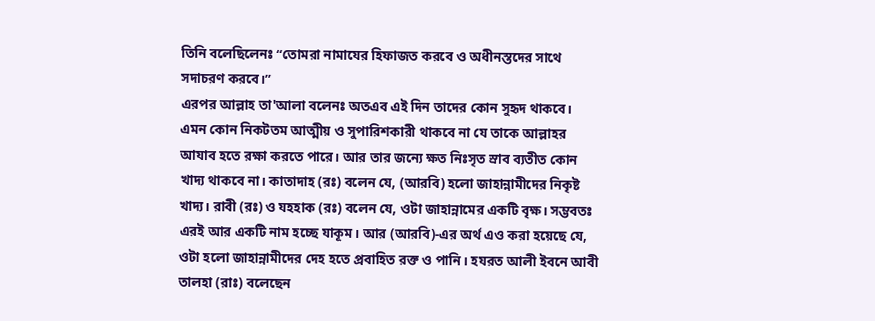তিনি বলেছিলেনঃ “তোমরা নামাযের হিফাজত করবে ও অধীনস্তদের সাথে সদাচরণ করবে।”
এরপর আল্লাহ তা'আলা বলেনঃ অতএব এই দিন তাদের কোন সুহৃদ থাকবে। এমন কোন নিকটতম আত্মীয় ও সুপারিশকারী থাকবে না যে তাকে আল্লাহর আযাব হতে রক্ষা করতে পারে। আর তার জন্যে ক্ষত নিঃসৃত স্রাব ব্যতীত কোন খাদ্য থাকবে না। কাতাদাহ (রঃ) বলেন যে, (আরবি) হলো জাহান্নামীদের নিকৃষ্ট খাদ্য। রাবী (রঃ) ও যহহাক (রঃ) বলেন যে, ওটা জাহান্নামের একটি বৃক্ষ। সম্ভবতঃ এরই আর একটি নাম হচ্ছে যাকূম। আর (আরবি)-এর অর্থ এও করা হয়েছে যে, ওটা হলো জাহান্নামীদের দেহ হতে প্রবাহিত রক্ত ও পানি। হযরত আলী ইবনে আবী তালহা (রাঃ) বলেছেন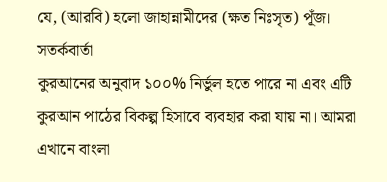যে, (আরবি) হলো জাহান্নামীদের (ক্ষত নিঃসৃত) পূঁজ।
সতর্কবার্তা
কুরআনের অনুবাদ ১০০% নির্ভুল হতে পারে না এবং এটি কুরআন পাঠের বিকল্প হিসাবে ব্যবহার করা যায় না। আমরা এখানে বাংলা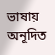ভাষায় অনূদিত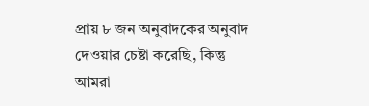প্রায় ৮ জন অনুবাদকের অনুবাদ দেওয়ার চেষ্টা করেছি, কিন্তু আমরা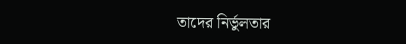তাদের নির্ভুলতার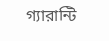গ্যারান্টি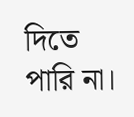দিতে পারি না।